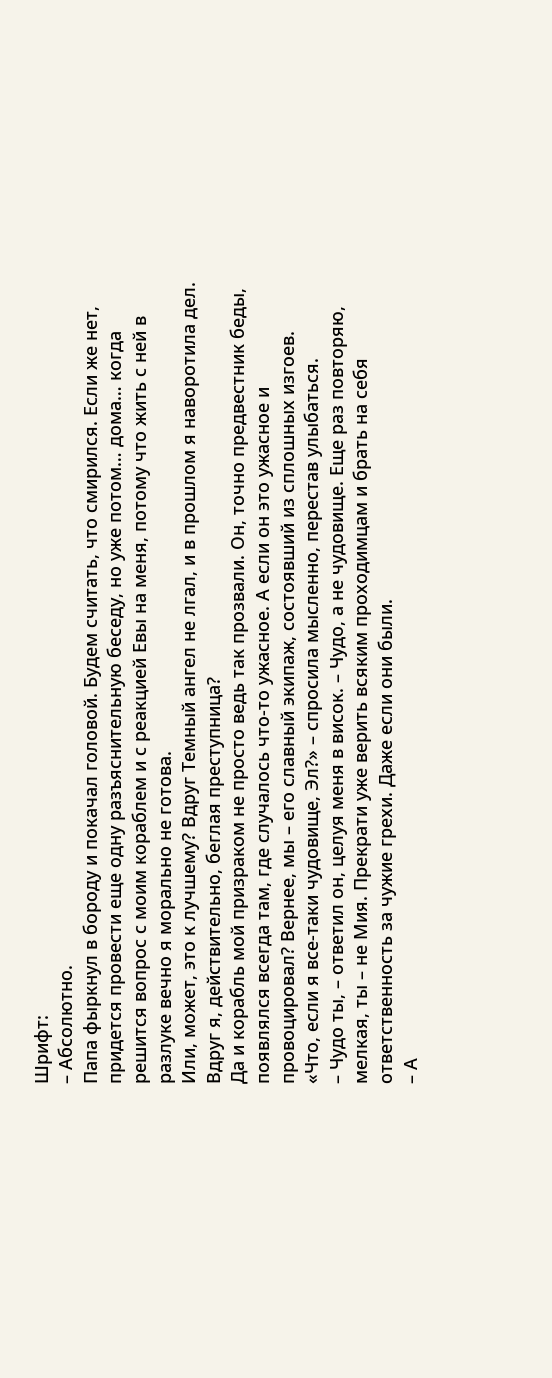Шрифт:
– Абсолютно.
Папа фыркнул в бороду и покачал головой. Будем считать, что смирился. Если же нет, придется провести еще одну разъяснительную беседу, но уже потом… дома… когда решится вопрос с моим кораблем и с реакцией Евы на меня, потому что жить с ней в разлуке вечно я морально не готова.
Или, может, это к лучшему? Вдруг Темный ангел не лгал, и в прошлом я наворотила дел. Вдруг я, действительно, беглая преступница?
Да и корабль мой призраком не просто ведь так прозвали. Он, точно предвестник беды, появлялся всегда там, где случалось что-то ужасное. А если он это ужасное и провоцировал? Вернее, мы – его славный экипаж, состоявший из сплошных изгоев.
«Что, если я все-таки чудовище, Эл?» – спросила мысленно, перестав улыбаться.
– Чудо ты, – ответил он, целуя меня в висок. – Чудо, а не чудовище. Еще раз повторяю, мелкая, ты – не Мия. Прекрати уже верить всяким проходимцам и брать на себя ответственность за чужие грехи. Даже если они были.
– А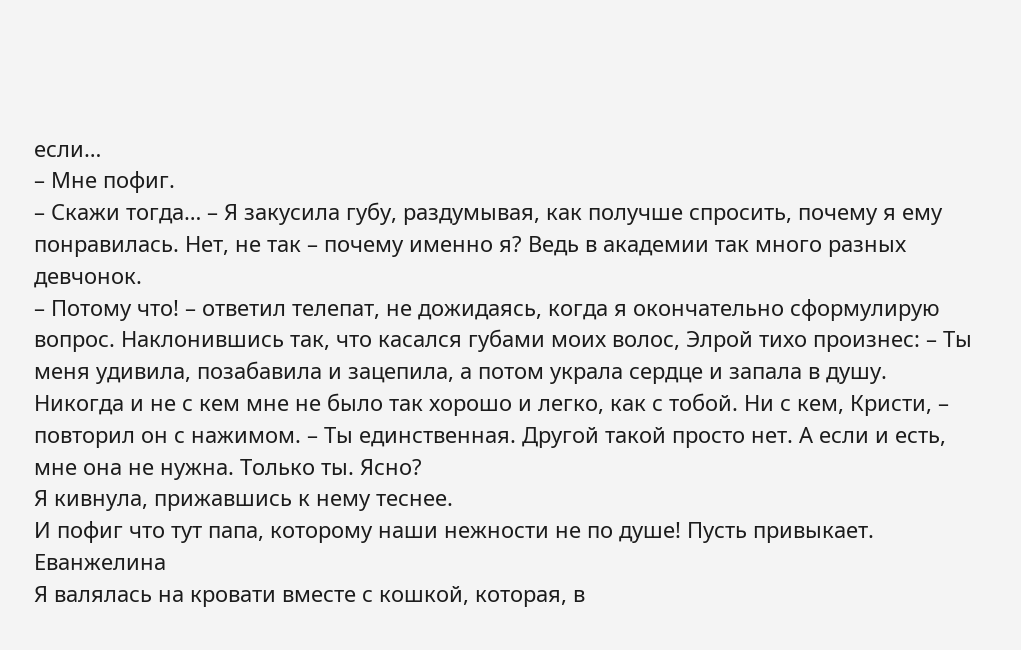если…
– Мне пофиг.
– Скажи тогда… – Я закусила губу, раздумывая, как получше спросить, почему я ему понравилась. Нет, не так – почему именно я? Ведь в академии так много разных девчонок.
– Потому что! – ответил телепат, не дожидаясь, когда я окончательно сформулирую вопрос. Наклонившись так, что касался губами моих волос, Элрой тихо произнес: – Ты меня удивила, позабавила и зацепила, а потом украла сердце и запала в душу. Никогда и не с кем мне не было так хорошо и легко, как с тобой. Ни с кем, Кристи, – повторил он с нажимом. – Ты единственная. Другой такой просто нет. А если и есть, мне она не нужна. Только ты. Ясно?
Я кивнула, прижавшись к нему теснее.
И пофиг что тут папа, которому наши нежности не по душе! Пусть привыкает.
Еванжелина
Я валялась на кровати вместе с кошкой, которая, в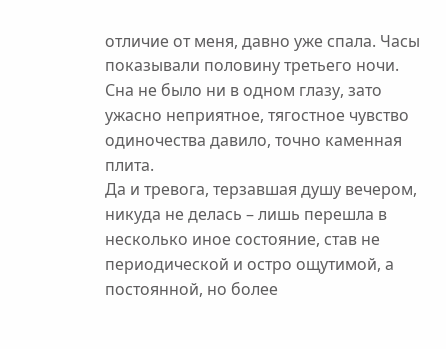отличие от меня, давно уже спала. Часы показывали половину третьего ночи. Сна не было ни в одном глазу, зато ужасно неприятное, тягостное чувство одиночества давило, точно каменная плита.
Да и тревога, терзавшая душу вечером, никуда не делась – лишь перешла в несколько иное состояние, став не периодической и остро ощутимой, а постоянной, но более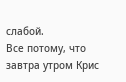слабой.
Все потому, что завтра утром Крис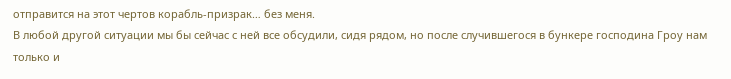отправится на этот чертов корабль-призрак… без меня.
В любой другой ситуации мы бы сейчас с ней все обсудили, сидя рядом, но после случившегося в бункере господина Гроу нам только и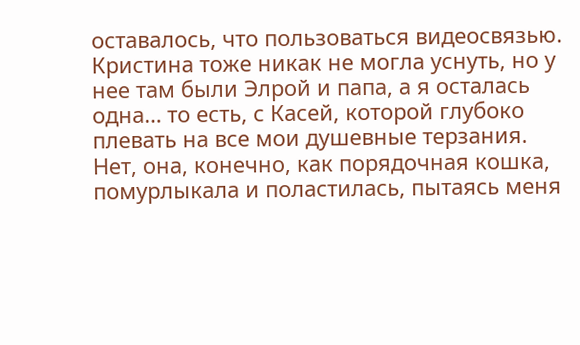оставалось, что пользоваться видеосвязью.
Кристина тоже никак не могла уснуть, но у нее там были Элрой и папа, а я осталась одна… то есть, с Касей, которой глубоко плевать на все мои душевные терзания.
Нет, она, конечно, как порядочная кошка, помурлыкала и поластилась, пытаясь меня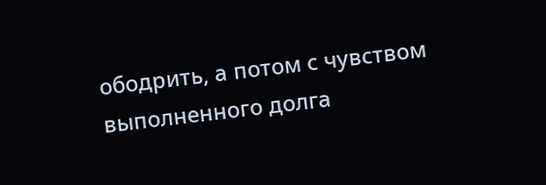ободрить, а потом с чувством выполненного долга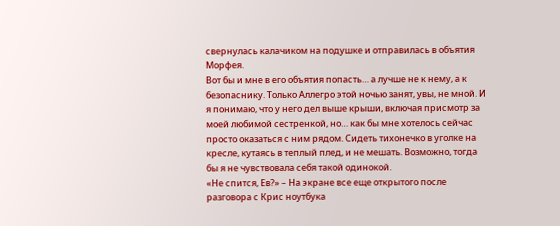свернулась калачиком на подушке и отправилась в объятия Морфея.
Вот бы и мне в его объятия попасть… а лучше не к нему, а к безопаснику. Только Аллегро этой ночью занят, увы, не мной. И я понимаю, что у него дел выше крыши, включая присмотр за моей любимой сестренкой, но… как бы мне хотелось сейчас просто оказаться с ним рядом. Сидеть тихонечко в уголке на кресле, кутаясь в теплый плед, и не мешать. Возможно, тогда бы я не чувствовала себя такой одинокой.
«Не спится, Ев?» – На экране все еще открытого после разговора с Крис ноутбука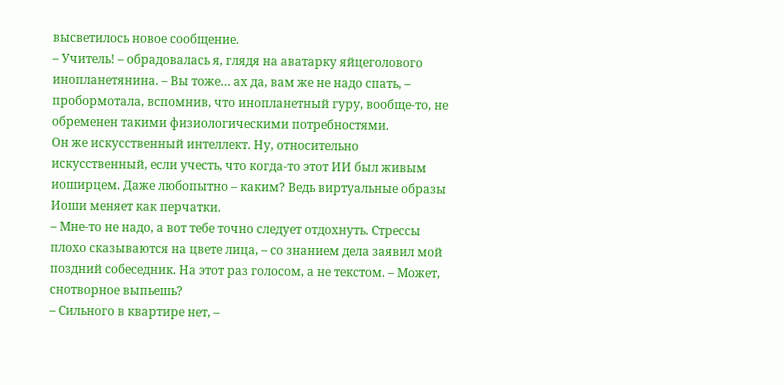высветилось новое сообщение.
– Учитель! – обрадовалась я, глядя на аватарку яйцеголового инопланетянина. – Вы тоже… ах да, вам же не надо спать, – пробормотала, вспомнив, что инопланетный гуру, вообще-то, не обременен такими физиологическими потребностями.
Он же искусственный интеллект. Ну, относительно искусственный, если учесть, что когда-то этот ИИ был живым иоширцем. Даже любопытно – каким? Ведь виртуальные образы Иоши меняет как перчатки.
– Мне-то не надо, а вот тебе точно следует отдохнуть. Стрессы плохо сказываются на цвете лица, – со знанием дела заявил мой поздний собеседник. На этот раз голосом, а не текстом. – Может, снотворное выпьешь?
– Сильного в квартире нет, –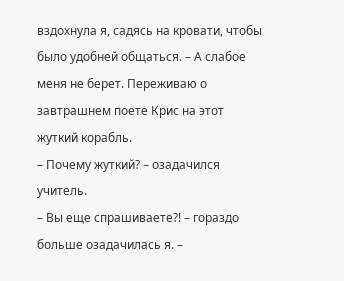вздохнула я, садясь на кровати, чтобы было удобней общаться. – А слабое меня не берет. Переживаю о завтрашнем поете Крис на этот жуткий корабль.
– Почему жуткий? – озадачился учитель.
– Вы еще спрашиваете?! – гораздо больше озадачилась я. –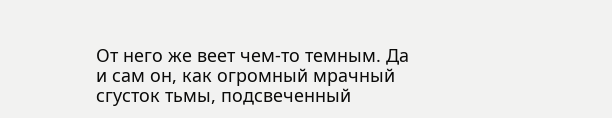От него же веет чем-то темным. Да и сам он, как огромный мрачный сгусток тьмы, подсвеченный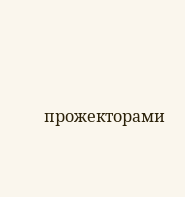прожекторами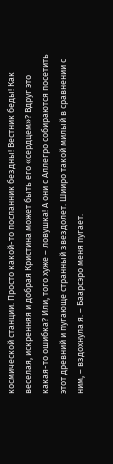космической станции. Просто какой-то посланник бездны! Вестник беды! Как веселая, искренняя и добрая Кристина может быть его «сердцем»? Вдруг это какая-то ошибка? Или, того хуже – ловушка! А они с Аллегро собираются посетить этот древний и пугающе странный звездолет. Шииро такой милый в сравнении с ним, – вздохнула я. – Баарсэро меня пугает.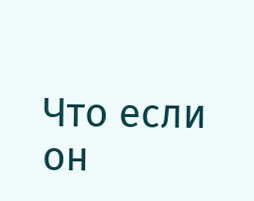Что если он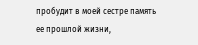пробудит в моей сестре память ее прошлой жизни,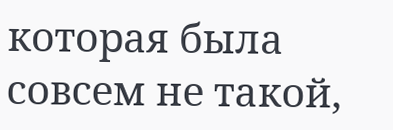которая была совсем не такой,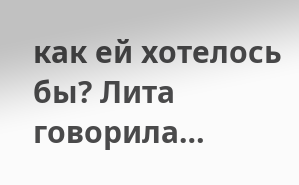как ей хотелось бы? Лита говорила…